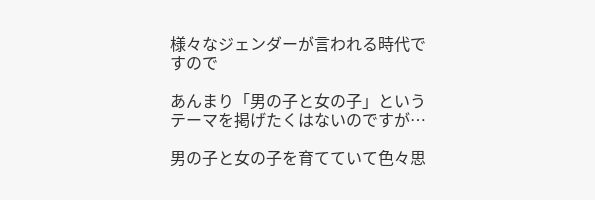様々なジェンダーが言われる時代ですので

あんまり「男の子と女の子」というテーマを掲げたくはないのですが…

男の子と女の子を育てていて色々思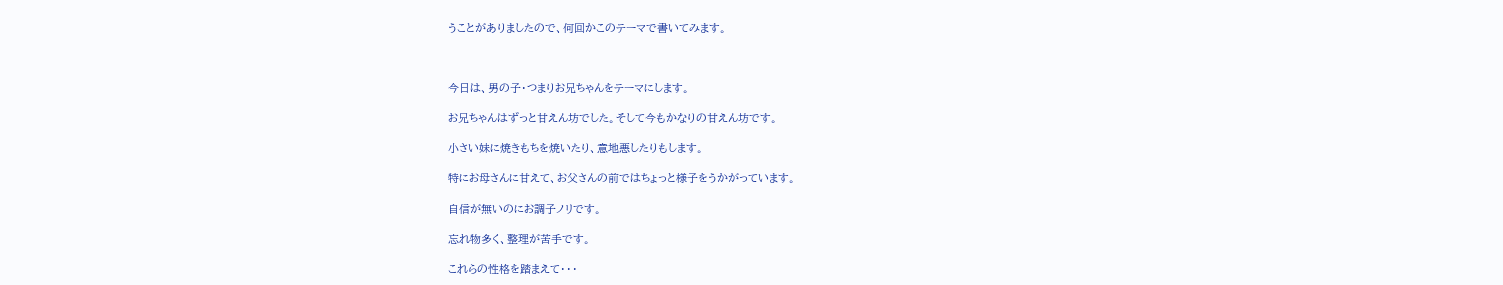うことがありましたので、何回かこのテーマで書いてみます。



今日は、男の子・つまりお兄ちゃんをテーマにします。

お兄ちゃんはずっと甘えん坊でした。そして今もかなりの甘えん坊です。

小さい妹に焼きもちを焼いたり、意地悪したりもします。

特にお母さんに甘えて、お父さんの前ではちょっと様子をうかがっています。

自信が無いのにお調子ノリです。

忘れ物多く、整理が苦手です。

これらの性格を踏まえて・・・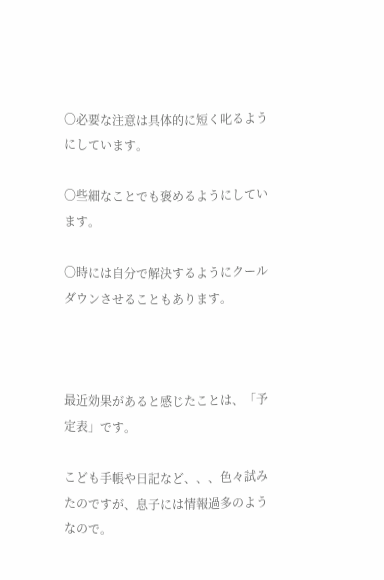〇必要な注意は具体的に短く叱るようにしています。

〇些細なことでも褒めるようにしています。

〇時には自分で解決するようにクールダウンさせることもあります。



最近効果があると感じたことは、「予定表」です。

こども手帳や日記など、、、色々試みたのですが、息子には情報過多のようなので。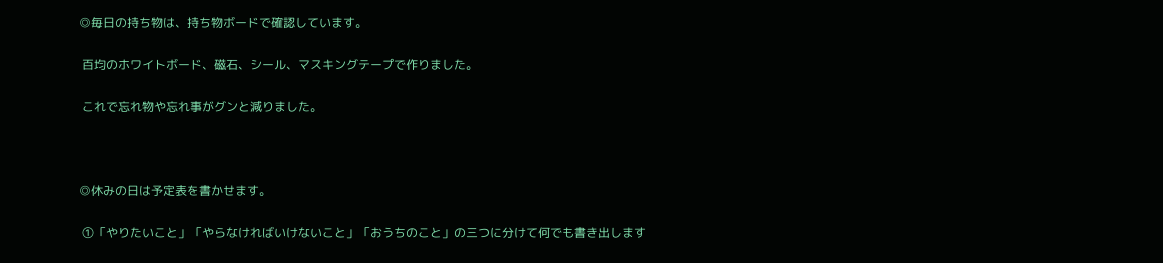◎毎日の持ち物は、持ち物ボードで確認しています。

 百均のホワイトボード、磁石、シール、マスキングテープで作りました。

 これで忘れ物や忘れ事がグンと減りました。



◎休みの日は予定表を書かせます。

 ➀「やりたいこと」「やらなければいけないこと」「おうちのこと」の三つに分けて何でも書き出します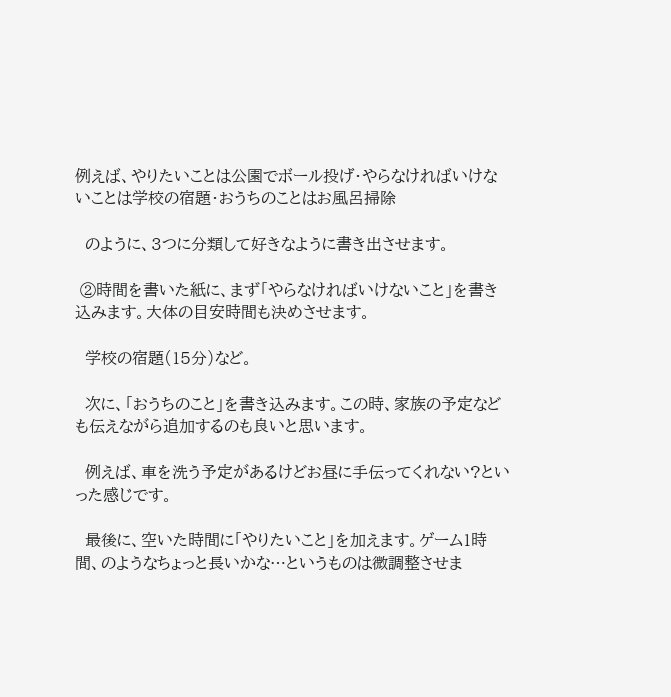例えば、やりたいことは公園でボール投げ・やらなければいけないことは学校の宿題・おうちのことはお風呂掃除

  のように、3つに分類して好きなように書き出させます。

 ②時間を書いた紙に、まず「やらなければいけないこと」を書き込みます。大体の目安時間も決めさせます。

  学校の宿題(15分)など。

  次に、「おうちのこと」を書き込みます。この時、家族の予定なども伝えながら追加するのも良いと思います。

  例えば、車を洗う予定があるけどお昼に手伝ってくれない?といった感じです。

  最後に、空いた時間に「やりたいこと」を加えます。ゲーム1時間、のようなちょっと長いかな…というものは微調整させま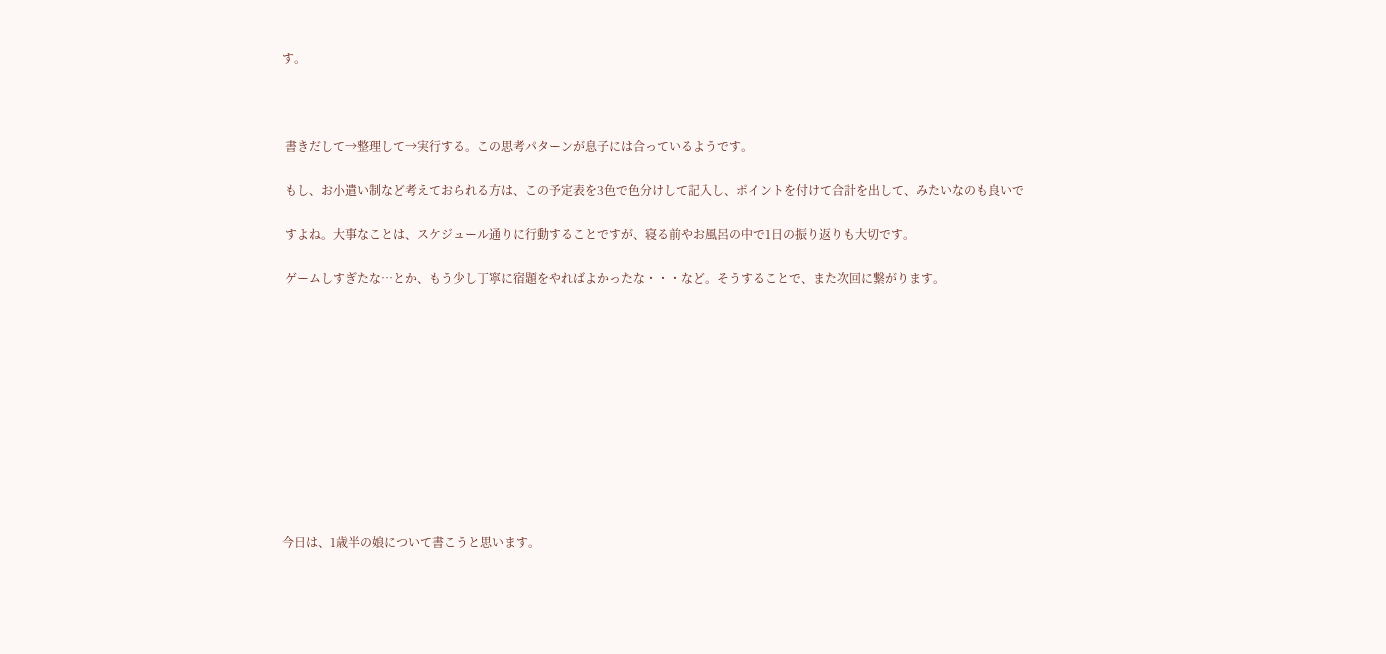す。



 書きだして→整理して→実行する。この思考パターンが息子には合っているようです。

 もし、お小遣い制など考えておられる方は、この予定表を3色で色分けして記入し、ポイントを付けて合計を出して、みたいなのも良いで

 すよね。大事なことは、スケジュール通りに行動することですが、寝る前やお風呂の中で1日の振り返りも大切です。

 ゲームしすぎたな…とか、もう少し丁寧に宿題をやればよかったな・・・など。そうすることで、また次回に繋がります。











今日は、1歳半の娘について書こうと思います。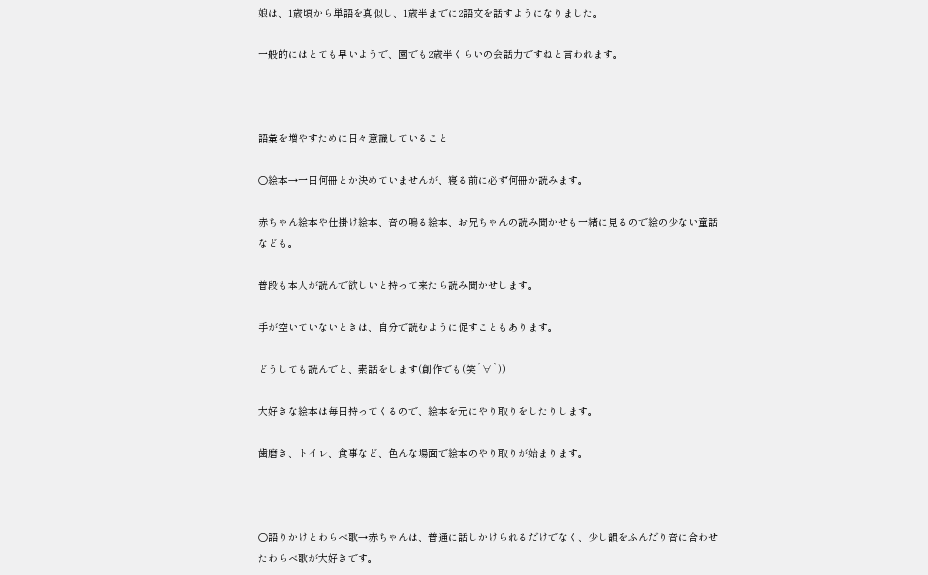娘は、1歳頃から単語を真似し、1歳半までに2語文を話すようになりました。

一般的にはとても早いようで、園でも2歳半くらいの会話力ですねと言われます。



語彙を増やすために日々意識していること

〇絵本→一日何冊とか決めていませんが、寝る前に必ず何冊か読みます。

赤ちゃん絵本や仕掛け絵本、音の鳴る絵本、お兄ちゃんの読み聞かせも一緒に見るので絵の少ない童話なども。

普段も本人が読んで欲しいと持って来たら読み聞かせします。

手が空いていないときは、自分で読むように促すこともあります。

どうしても読んでと、素話をします(創作でも(笑´∀`))

大好きな絵本は毎日持ってくるので、絵本を元にやり取りをしたりします。

歯磨き、トイレ、食事など、色んな場面で絵本のやり取りが始まります。



〇語りかけとわらべ歌→赤ちゃんは、普通に話しかけられるだけでなく、少し韻をふんだり音に合わせたわらべ歌が大好きです。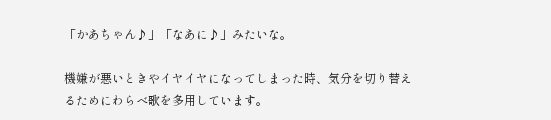「かあちゃん♪」「なあに♪」みたいな。

機嫌が悪いときやイヤイヤになってしまった時、気分を切り替えるためにわらべ歌を多用しています。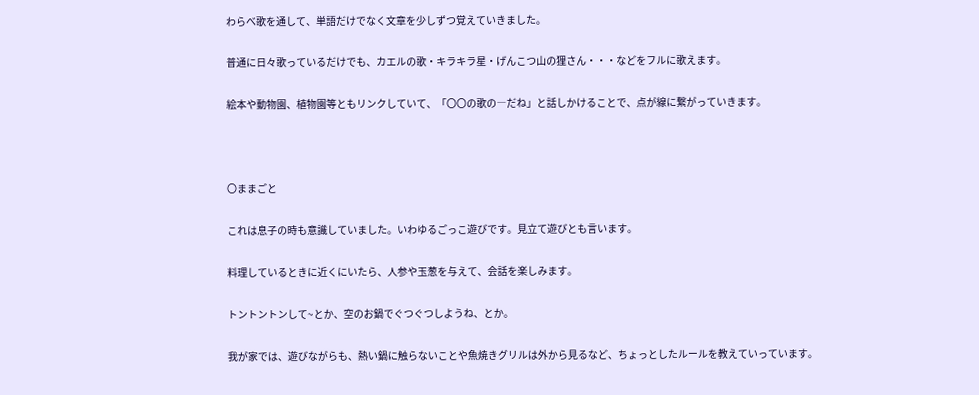わらべ歌を通して、単語だけでなく文章を少しずつ覚えていきました。

普通に日々歌っているだけでも、カエルの歌・キラキラ星・げんこつ山の狸さん・・・などをフルに歌えます。

絵本や動物園、植物園等ともリンクしていて、「〇〇の歌の―だね」と話しかけることで、点が線に繋がっていきます。



〇ままごと

これは息子の時も意識していました。いわゆるごっこ遊びです。見立て遊びとも言います。

料理しているときに近くにいたら、人参や玉葱を与えて、会話を楽しみます。

トントントンして~とか、空のお鍋でぐつぐつしようね、とか。

我が家では、遊びながらも、熱い鍋に触らないことや魚焼きグリルは外から見るなど、ちょっとしたルールを教えていっています。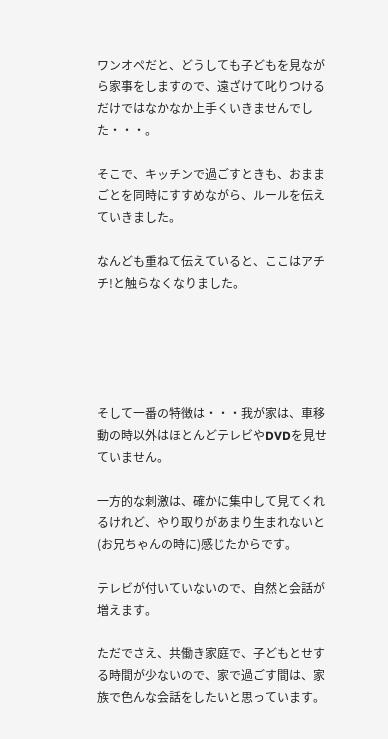ワンオペだと、どうしても子どもを見ながら家事をしますので、遠ざけて叱りつけるだけではなかなか上手くいきませんでした・・・。

そこで、キッチンで過ごすときも、おままごとを同時にすすめながら、ルールを伝えていきました。

なんども重ねて伝えていると、ここはアチチ!と触らなくなりました。





そして一番の特徴は・・・我が家は、車移動の時以外はほとんどテレビやDVDを見せていません。

一方的な刺激は、確かに集中して見てくれるけれど、やり取りがあまり生まれないと(お兄ちゃんの時に)感じたからです。

テレビが付いていないので、自然と会話が増えます。

ただでさえ、共働き家庭で、子どもとせする時間が少ないので、家で過ごす間は、家族で色んな会話をしたいと思っています。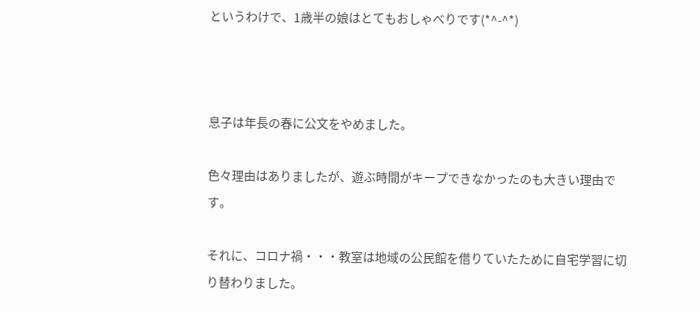というわけで、1歳半の娘はとてもおしゃべりです(*^-^*)



息子は年長の春に公文をやめました。

色々理由はありましたが、遊ぶ時間がキープできなかったのも大きい理由です。

それに、コロナ禍・・・教室は地域の公民館を借りていたために自宅学習に切り替わりました。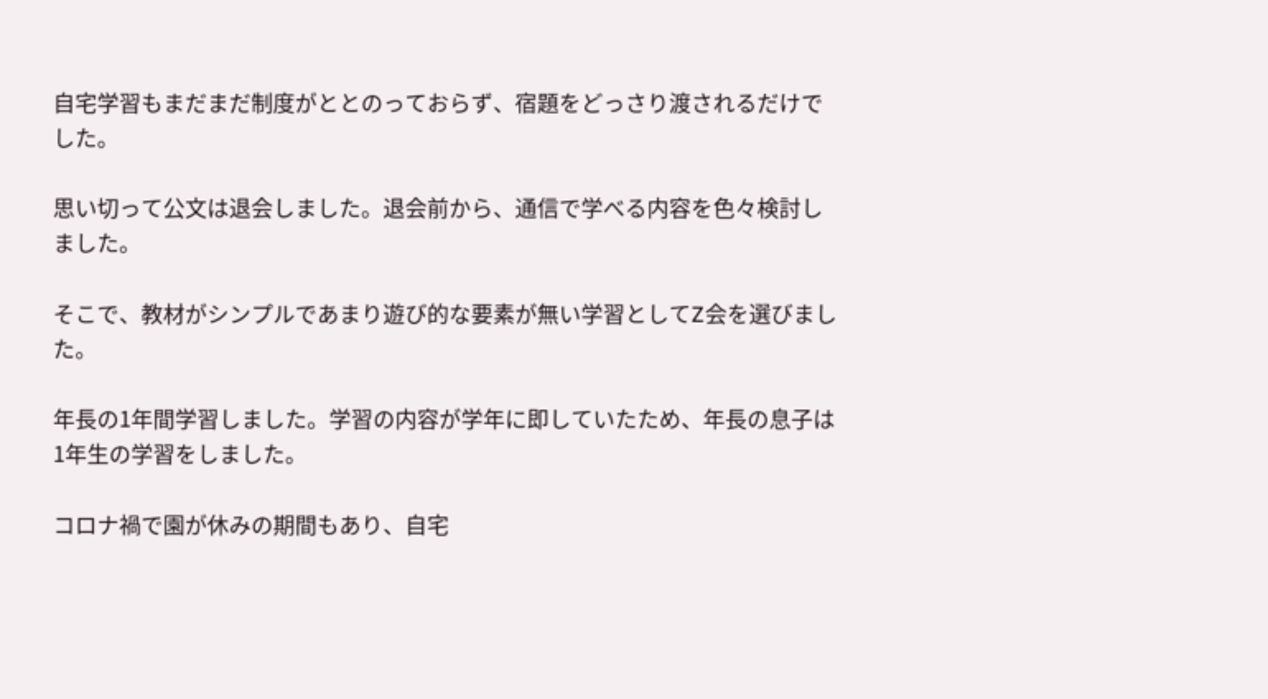自宅学習もまだまだ制度がととのっておらず、宿題をどっさり渡されるだけでした。

思い切って公文は退会しました。退会前から、通信で学べる内容を色々検討しました。

そこで、教材がシンプルであまり遊び的な要素が無い学習としてZ会を選びました。

年長の1年間学習しました。学習の内容が学年に即していたため、年長の息子は1年生の学習をしました。

コロナ禍で園が休みの期間もあり、自宅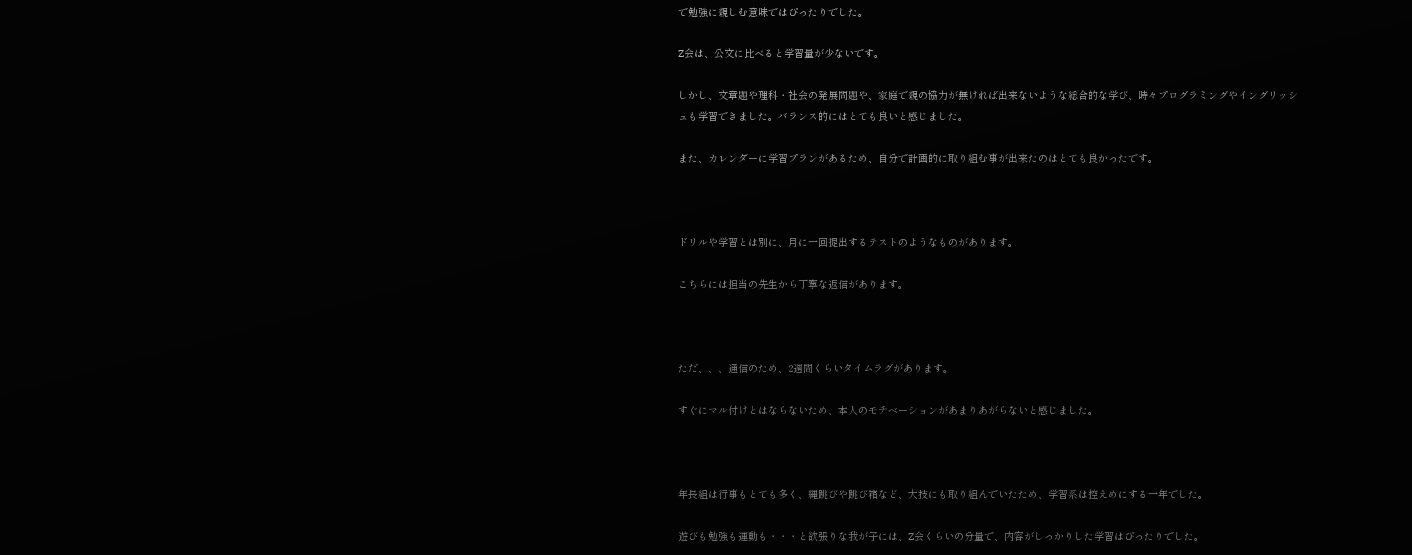で勉強に親しむ意味ではぴったりでした。

Z会は、公文に比べると学習量が少ないです。

しかし、文章題や理科・社会の発展問題や、家庭で親の協力が無ければ出来ないような総合的な学び、時々プログラミングやイングリッシュも学習できました。バランス的にはとても良いと感じました。

また、カレンダーに学習プランがあるため、自分で計画的に取り組む事が出来たのはとても良かったです。



ドリルや学習とは別に、月に一回提出するテストのようなものがあります。

こちらには担当の先生から丁寧な返信があります。



ただ、、、通信のため、2週間くらいタイムラグがあります。

すぐにマル付けとはならないため、本人のモチベーションがあまりあがらないと感じました。



年長組は行事もとても多く、縄跳びや跳び箱など、大技にも取り組んでいたため、学習系は控えめにする一年でした。

遊びも勉強も運動も・・・と欲張りな我が子には、Z会くらいの分量で、内容がしっかりした学習はぴったりでした。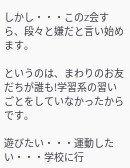しかし・・・このZ会すら、段々と嫌だと言い始めます。

というのは、まわりのお友だちが誰も!学習系の習いごとをしていなかったからです。

遊びたい・・・運動したい・・・学校に行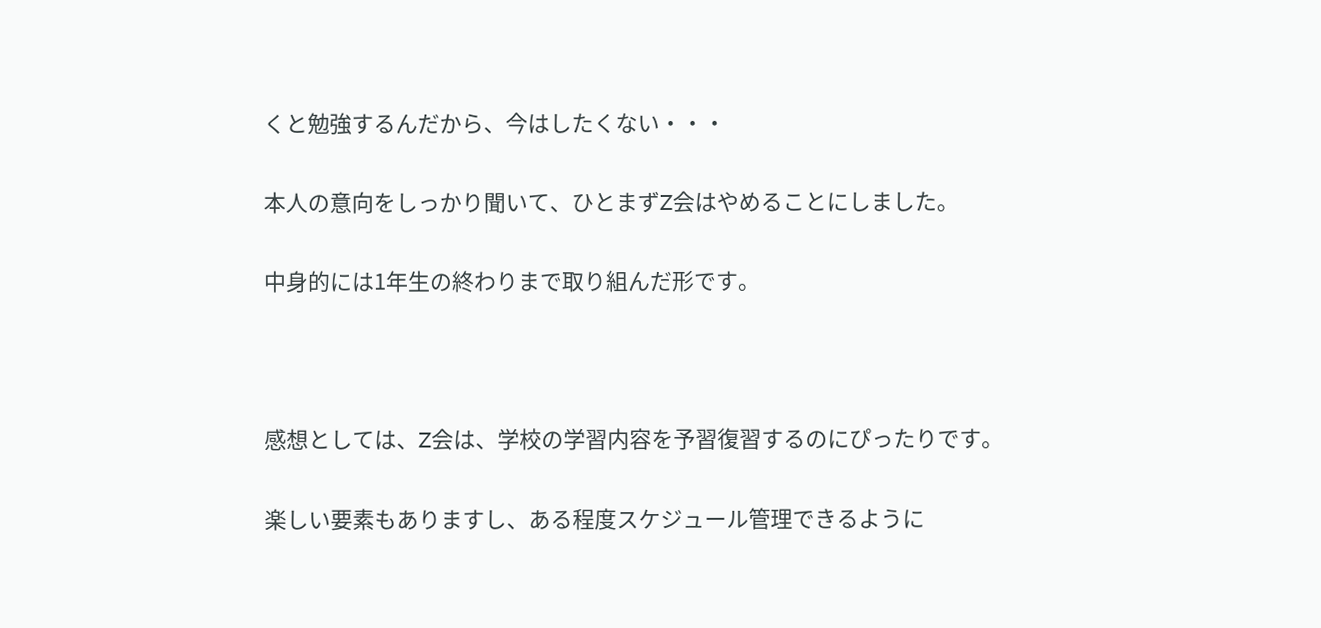くと勉強するんだから、今はしたくない・・・

本人の意向をしっかり聞いて、ひとまずZ会はやめることにしました。

中身的には1年生の終わりまで取り組んだ形です。



感想としては、Z会は、学校の学習内容を予習復習するのにぴったりです。

楽しい要素もありますし、ある程度スケジュール管理できるように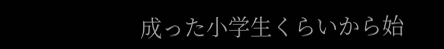成った小学生くらいから始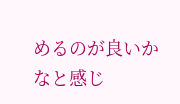めるのが良いかなと感じ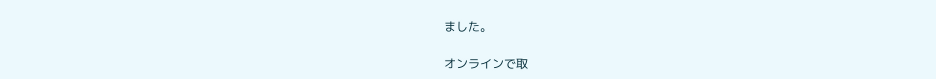ました。

オンラインで取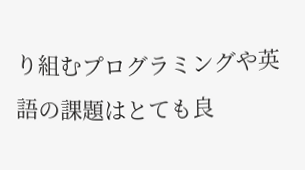り組むプログラミングや英語の課題はとても良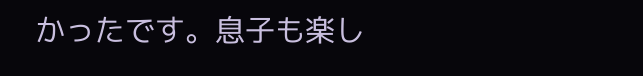かったです。息子も楽し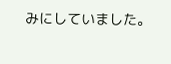みにしていました。